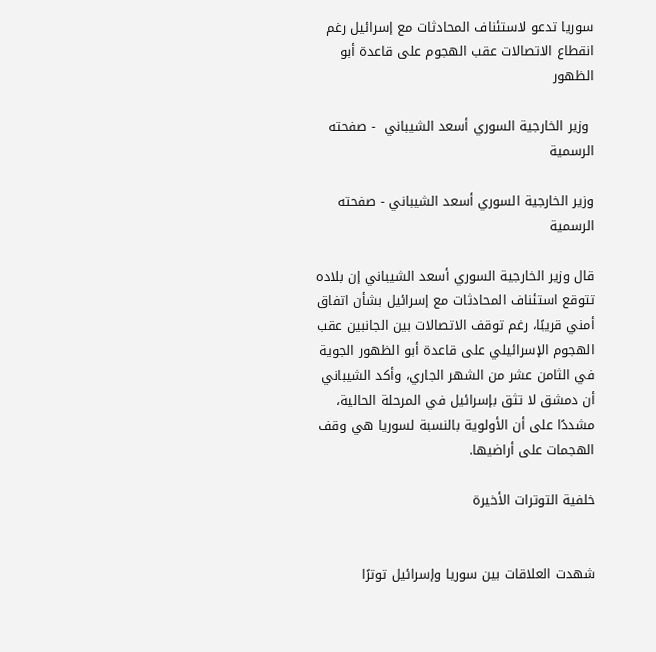سوريا تدعو لاستئناف المحادثات مع إسرائيل رغم انقطاع الاتصالات عقب الهجوم على قاعدة أبو الظهور

 وزير الخارجية السوري أسعد الشيباني  - صفحته الرسمية

وزير الخارجية السوري أسعد الشيباني - صفحته الرسمية

قال وزير الخارجية السوري أسعد الشيباني إن بلاده تتوقع استئناف المحادثات مع إسرائيل بشأن اتفاق أمني قريبًا، رغم توقف الاتصالات بين الجانبين عقب الهجوم الإسرائيلي على قاعدة أبو الظهور الجوية في الثامن عشر من الشهر الجاري، وأكد الشيباني أن دمشق لا تثق بإسرائيل في المرحلة الحالية، مشددًا على أن الأولوية بالنسبة لسوريا هي وقف الهجمات على أراضيها.

خلفية التوترات الأخيرة


شهدت العلاقات بين سوريا وإسرائيل توترًا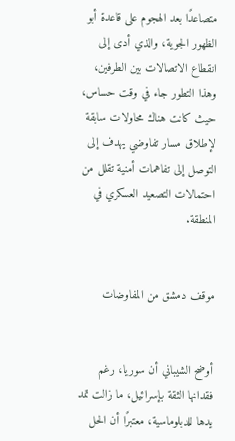متصاعدًا بعد الهجوم على قاعدة أبو الظهور الجوية، والذي أدى إلى انقطاع الاتصالات بين الطرفين، وهذا التطور جاء في وقت حساس، حيث كانت هناك محاولات سابقة لإطلاق مسار تفاوضي يهدف إلى التوصل إلى تفاهمات أمنية تقلل من احتمالات التصعيد العسكري في المنطقة.


موقف دمشق من المفاوضات


أوضح الشيباني أن سوريا، رغم فقدانها الثقة بإسرائيل، ما زالت تمد يدها للدبلوماسية، معتبرًا أن الحل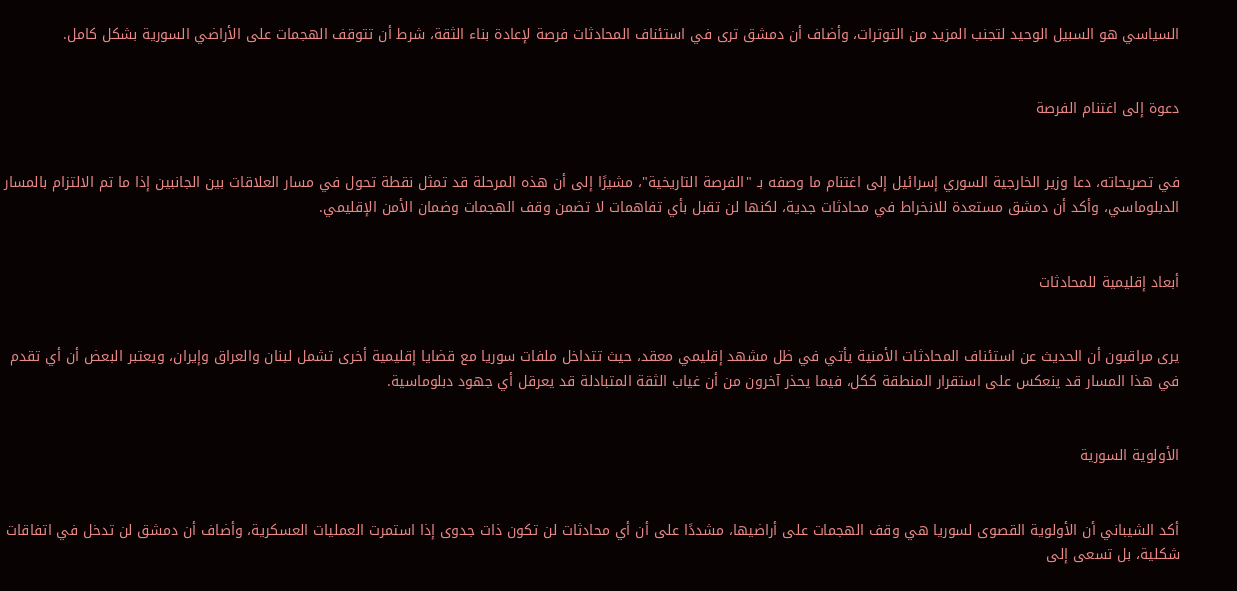السياسي هو السبيل الوحيد لتجنب المزيد من التوترات، وأضاف أن دمشق ترى في استئناف المحادثات فرصة لإعادة بناء الثقة، شرط أن تتوقف الهجمات على الأراضي السورية بشكل كامل.


دعوة إلى اغتنام الفرصة


في تصريحاته، دعا وزير الخارجية السوري إسرائيل إلى اغتنام ما وصفه بـ "الفرصة التاريخية"، مشيرًا إلى أن هذه المرحلة قد تمثل نقطة تحول في مسار العلاقات بين الجانبين إذا ما تم الالتزام بالمسار الدبلوماسي، وأكد أن دمشق مستعدة للانخراط في محادثات جدية، لكنها لن تقبل بأي تفاهمات لا تضمن وقف الهجمات وضمان الأمن الإقليمي.


أبعاد إقليمية للمحادثات


يرى مراقبون أن الحديث عن استئناف المحادثات الأمنية يأتي في ظل مشهد إقليمي معقد، حيث تتداخل ملفات سوريا مع قضايا إقليمية أخرى تشمل لبنان والعراق وإيران، ويعتبر البعض أن أي تقدم في هذا المسار قد ينعكس على استقرار المنطقة ككل، فيما يحذر آخرون من أن غياب الثقة المتبادلة قد يعرقل أي جهود دبلوماسية.


الأولوية السورية


أكد الشيباني أن الأولوية القصوى لسوريا هي وقف الهجمات على أراضيها، مشددًا على أن أي محادثات لن تكون ذات جدوى إذا استمرت العمليات العسكرية، وأضاف أن دمشق لن تدخل في اتفاقات شكلية، بل تسعى إلى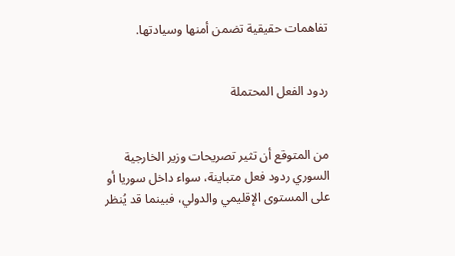تفاهمات حقيقية تضمن أمنها وسيادتها.


ردود الفعل المحتملة


من المتوقع أن تثير تصريحات وزير الخارجية السوري ردود فعل متباينة، سواء داخل سوريا أو على المستوى الإقليمي والدولي، فبينما قد يُنظر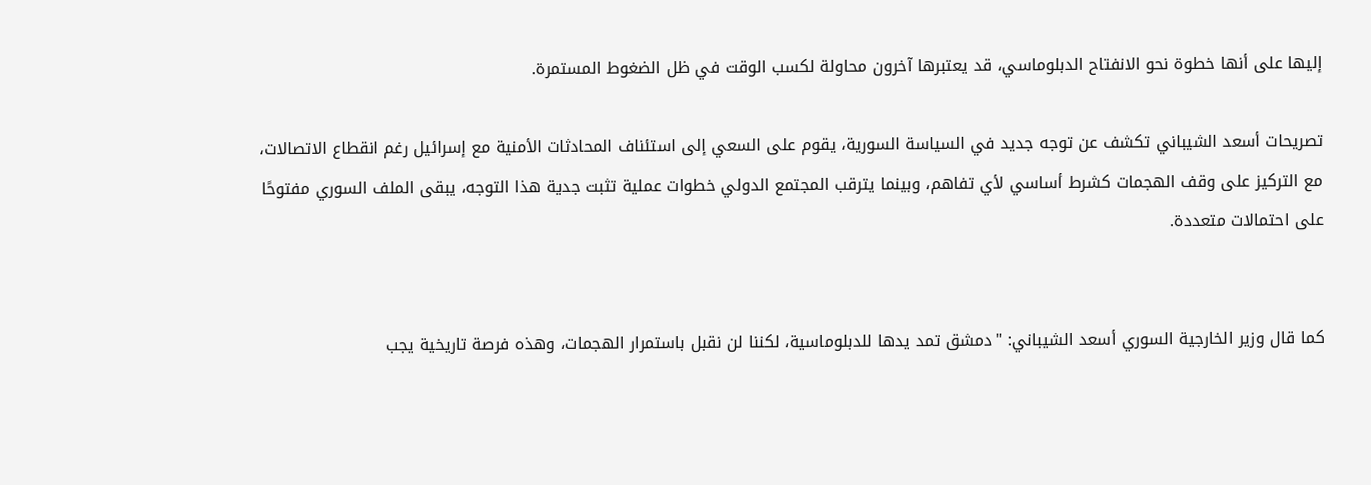إليها على أنها خطوة نحو الانفتاح الدبلوماسي، قد يعتبرها آخرون محاولة لكسب الوقت في ظل الضغوط المستمرة.

تصريحات أسعد الشيباني تكشف عن توجه جديد في السياسة السورية، يقوم على السعي إلى استئناف المحادثات الأمنية مع إسرائيل رغم انقطاع الاتصالات، مع التركيز على وقف الهجمات كشرط أساسي لأي تفاهم، وبينما يترقب المجتمع الدولي خطوات عملية تثبت جدية هذا التوجه، يبقى الملف السوري مفتوحًا على احتمالات متعددة.


كما قال وزير الخارجية السوري أسعد الشيباني: "دمشق تمد يدها للدبلوماسية، لكننا لن نقبل باستمرار الهجمات، وهذه فرصة تاريخية يجب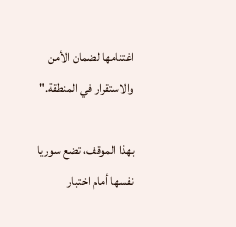اغتنامها لضمان الأمن والاستقرار في المنطقة."

بهذا الموقف، تضع سوريا نفسها أمام اختبار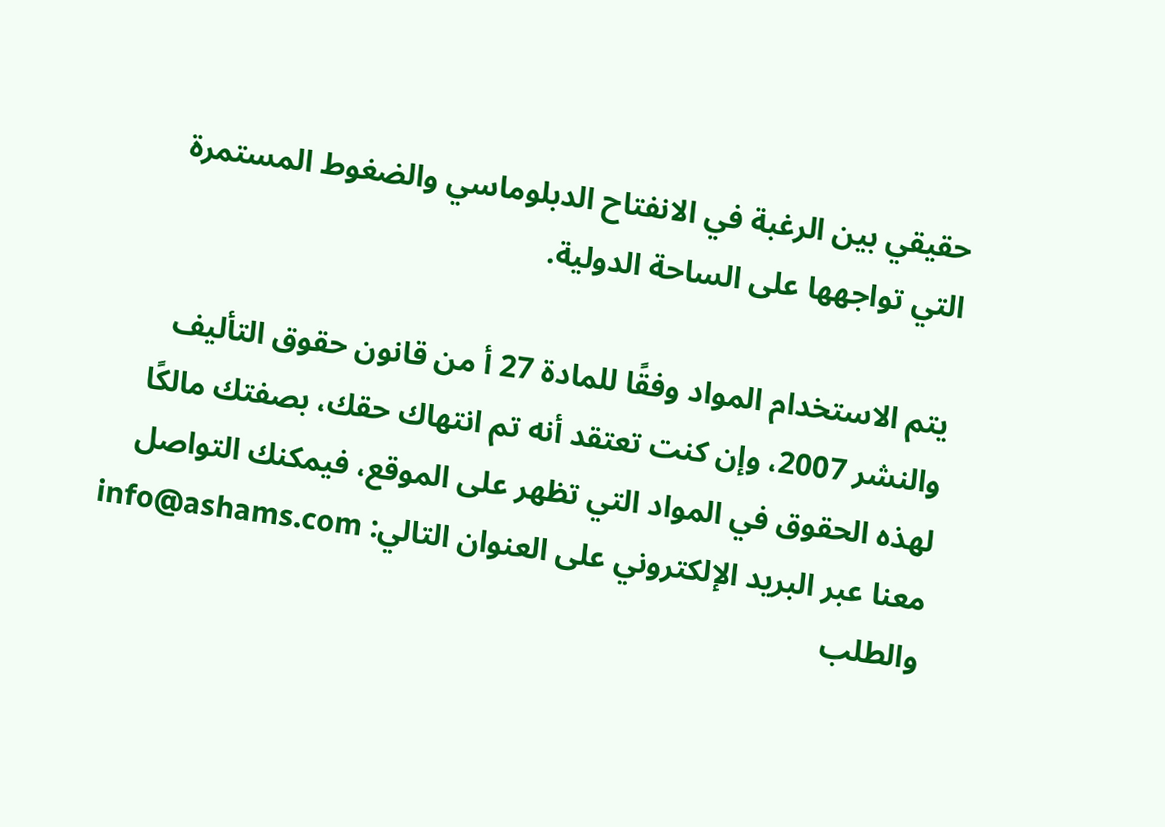حقيقي بين الرغبة في الانفتاح الدبلوماسي والضغوط المستمرة التي تواجهها على الساحة الدولية.

يتم الاستخدام المواد وفقًا للمادة 27 أ من قانون حقوق التأليف والنشر 2007، وإن كنت تعتقد أنه تم انتهاك حقك، بصفتك مالكًا لهذه الحقوق في المواد التي تظهر على الموقع، فيمكنك التواصل معنا عبر البريد الإلكتروني على العنوان التالي: info@ashams.com والطلب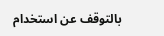بالتوقف عن استخدام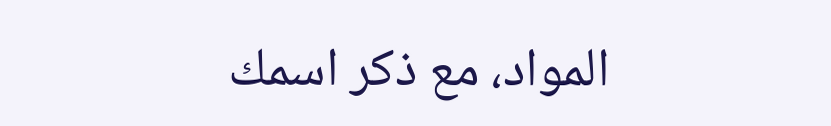المواد، مع ذكر اسمك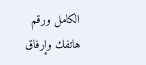الكامل ورقم هاتفك وإرفاق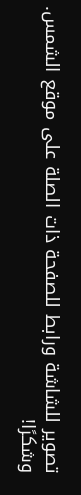تصوير للشاشة ورابط للصفحة ذات الصلة على موقع الشمس. وشكرًا!